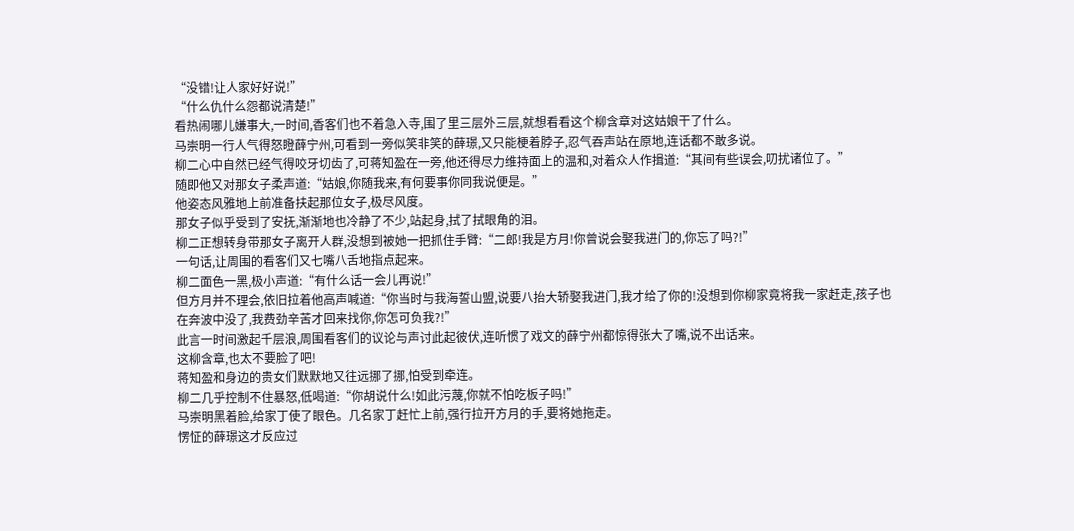“没错!让人家好好说!”
“什么仇什么怨都说清楚!”
看热闹哪儿嫌事大,一时间,香客们也不着急入寺,围了里三层外三层,就想看看这个柳含章对这姑娘干了什么。
马崇明一行人气得怒瞪薛宁州,可看到一旁似笑非笑的薛璟,又只能梗着脖子,忍气吞声站在原地,连话都不敢多说。
柳二心中自然已经气得咬牙切齿了,可蒋知盈在一旁,他还得尽力维持面上的温和,对着众人作揖道:“其间有些误会,叨扰诸位了。”
随即他又对那女子柔声道:“姑娘,你随我来,有何要事你同我说便是。”
他姿态风雅地上前准备扶起那位女子,极尽风度。
那女子似乎受到了安抚,渐渐地也冷静了不少,站起身,拭了拭眼角的泪。
柳二正想转身带那女子离开人群,没想到被她一把抓住手臂:“二郎!我是方月!你曾说会娶我进门的,你忘了吗?!”
一句话,让周围的看客们又七嘴八舌地指点起来。
柳二面色一黑,极小声道:“有什么话一会儿再说!”
但方月并不理会,依旧拉着他高声喊道:“你当时与我海誓山盟,说要八抬大轿娶我进门,我才给了你的!没想到你柳家竟将我一家赶走,孩子也在奔波中没了,我费劲辛苦才回来找你,你怎可负我?!”
此言一时间激起千层浪,周围看客们的议论与声讨此起彼伏,连听惯了戏文的薛宁州都惊得张大了嘴,说不出话来。
这柳含章,也太不要脸了吧!
蒋知盈和身边的贵女们默默地又往远挪了挪,怕受到牵连。
柳二几乎控制不住暴怒,低喝道:“你胡说什么!如此污蔑,你就不怕吃板子吗!”
马崇明黑着脸,给家丁使了眼色。几名家丁赶忙上前,强行拉开方月的手,要将她拖走。
愣怔的薛璟这才反应过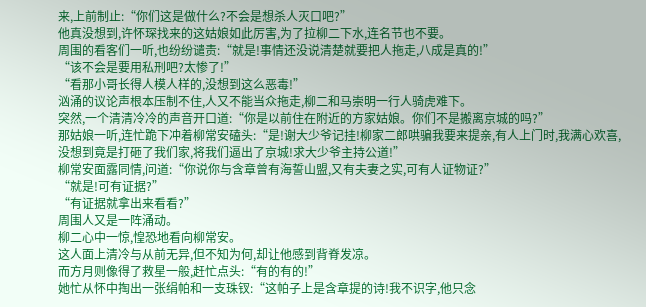来,上前制止:“你们这是做什么?不会是想杀人灭口吧?”
他真没想到,许怀琛找来的这姑娘如此厉害,为了拉柳二下水,连名节也不要。
周围的看客们一听,也纷纷谴责:“就是!事情还没说清楚就要把人拖走,八成是真的!”
“该不会是要用私刑吧?太惨了!”
“看那小哥长得人模人样的,没想到这么恶毒!”
汹涌的议论声根本压制不住,人又不能当众拖走,柳二和马崇明一行人骑虎难下。
突然,一个清清冷冷的声音开口道:“你是以前住在附近的方家姑娘。你们不是搬离京城的吗?”
那姑娘一听,连忙跪下冲着柳常安磕头:“是!谢大少爷记挂!柳家二郎哄骗我要来提亲,有人上门时,我满心欢喜,没想到竟是打砸了我们家,将我们逼出了京城!求大少爷主持公道!”
柳常安面露同情,问道:“你说你与含章曾有海誓山盟,又有夫妻之实,可有人证物证?”
“就是!可有证据?”
“有证据就拿出来看看?”
周围人又是一阵涌动。
柳二心中一惊,惶恐地看向柳常安。
这人面上清冷与从前无异,但不知为何,却让他感到背脊发凉。
而方月则像得了救星一般,赶忙点头:“有的有的!”
她忙从怀中掏出一张绢帕和一支珠钗:“这帕子上是含章提的诗!我不识字,他只念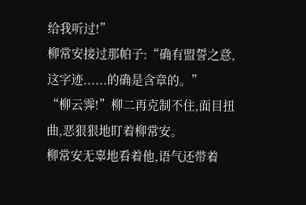给我听过!”
柳常安接过那帕子:“确有盟誓之意,这字迹......的确是含章的。”
“柳云霁!”柳二再克制不住,面目扭曲,恶狠狠地盯着柳常安。
柳常安无辜地看着他,语气还带着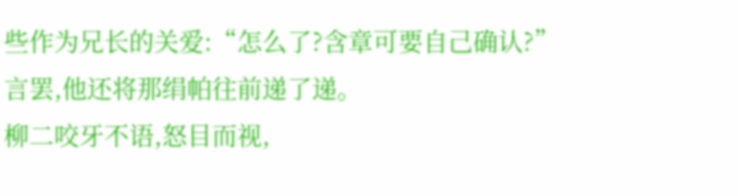些作为兄长的关爱:“怎么了?含章可要自己确认?”
言罢,他还将那绢帕往前递了递。
柳二咬牙不语,怒目而视,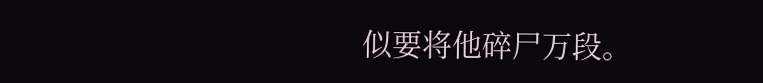似要将他碎尸万段。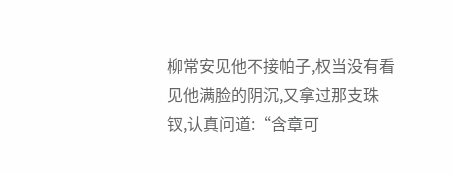柳常安见他不接帕子,权当没有看见他满脸的阴沉,又拿过那支珠钗,认真问道:“含章可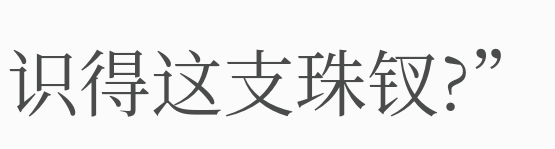识得这支珠钗?”